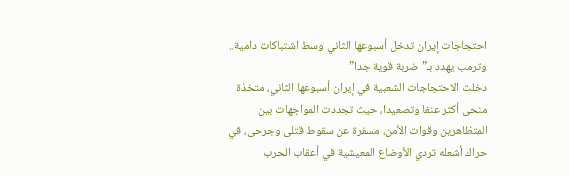احتجاجات إيران تدخل أسبوعها الثاني وسط اشتباكات دامية.. وترمب يهدد بـ”ضربة قوية جدا”
دخلت الاحتجاجات الشعبية في إيران أسبوعها الثاني، متخذة منحى أكثر عنفا وتصعيدا، حيث تجددت المواجهات بين المتظاهرين وقوات الأمن، مسفرة عن سقوط قتلى وجرحى، في حراك أشعله تردي الأوضاع المعيشية في أعقاب الحرب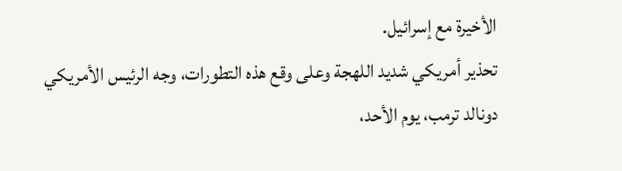الأخيرة مع إسرائيل.
تحذير أمريكي شديد اللهجة وعلى وقع هذه التطورات، وجه الرئيس الأمريكي دونالد ترمب، يوم الأحد،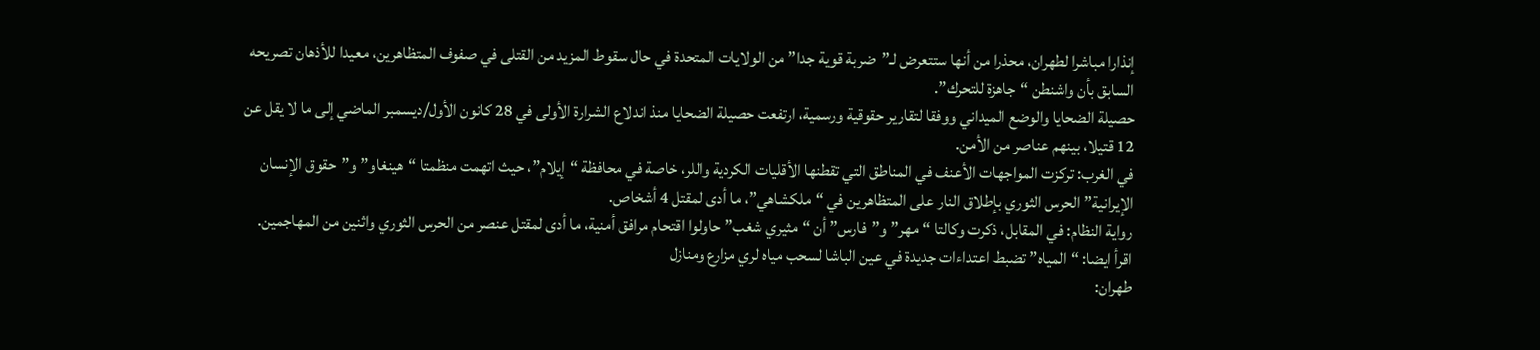إنذارا مباشرا لطهران، محذرا من أنها ستتعرض لـ”ضربة قوية جدا” من الولايات المتحدة في حال سقوط المزيد من القتلى في صفوف المتظاهرين، معيدا للأذهان تصريحه السابق بأن واشنطن “جاهزة للتحرك”.
حصيلة الضحايا والوضع الميداني ووفقا لتقارير حقوقية ورسمية، ارتفعت حصيلة الضحايا منذ اندلاع الشرارة الأولى في 28 كانون الأول/ديسمبر الماضي إلى ما لا يقل عن 12 قتيلا، بينهم عناصر من الأمن.
في الغرب: تركزت المواجهات الأعنف في المناطق التي تقطنها الأقليات الكردية واللر، خاصة في محافظة “إيلام”، حيث اتهمت منظمتا “هينغاو” و”حقوق الإنسان الإيرانية” الحرس الثوري بإطلاق النار على المتظاهرين في “ملكشاهي”، ما أدى لمقتل 4 أشخاص.
رواية النظام: في المقابل، ذكرت وكالتا “مهر” و”فارس” أن “مثيري شغب” حاولوا اقتحام مرافق أمنية، ما أدى لمقتل عنصر من الحرس الثوري واثنين من المهاجمين.
اقرأ ايضا: “المياه” تضبط اعتداءات جديدة في عين الباشا لسحب مياه لري مزارع ومنازل
طهران: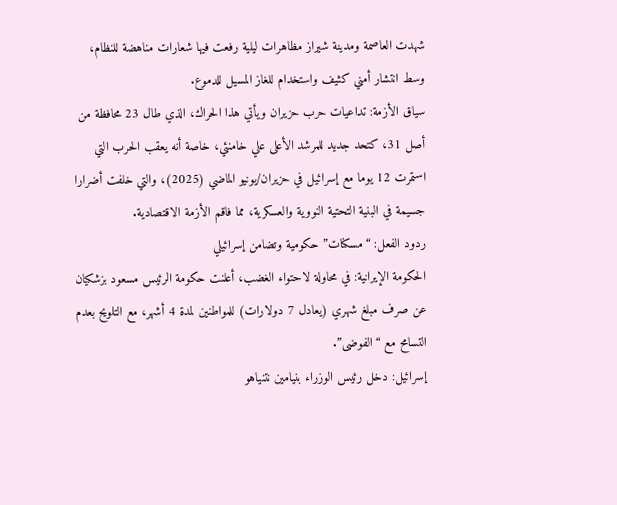شهدت العاصمة ومدينة شيراز مظاهرات ليلية رفعت فيها شعارات مناهضة للنظام، وسط انتشار أمني كثيف واستخدام للغاز المسيل للدموع.
سياق الأزمة: تداعيات حرب حزيران ويأتي هذا الحراك، الذي طال 23 محافظة من أصل 31، كتحد جديد للمرشد الأعلى علي خامنئي، خاصة أنه يعقب الحرب التي استمرت 12 يوما مع إسرائيل في حزيران/يونيو الماضي (2025)، والتي خلفت أضرارا جسيمة في البنية التحتية النووية والعسكرية، مما فاقم الأزمة الاقتصادية.
ردود الفعل: “مسكنات” حكومية وتضامن إسرائيلي
الحكومة الإيرانية: في محاولة لاحتواء الغضب، أعلنت حكومة الرئيس مسعود بزشكيان عن صرف مبلغ شهري (يعادل 7 دولارات) للمواطنين لمدة 4 أشهر، مع التلويح بعدم التسامح مع “الفوضى”.
إسرائيل: دخل رئيس الوزراء بنيامين نتنياهو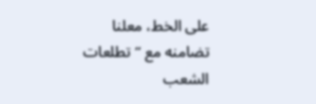على الخط، معلنا تضامنه مع “تطلعات الشعب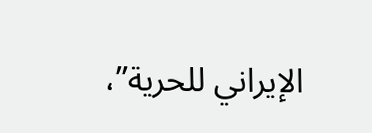الإيراني للحرية”،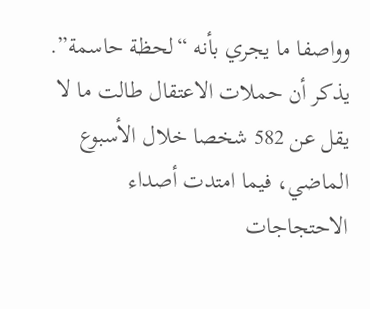وواصفا ما يجري بأنه “لحظة حاسمة”.
يذكر أن حملات الاعتقال طالت ما لا يقل عن 582 شخصا خلال الأسبوع الماضي، فيما امتدت أصداء الاحتجاجات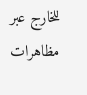للخارج عبر مظاهرات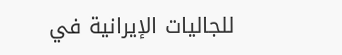للجاليات الإيرانية في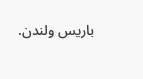باريس ولندن.